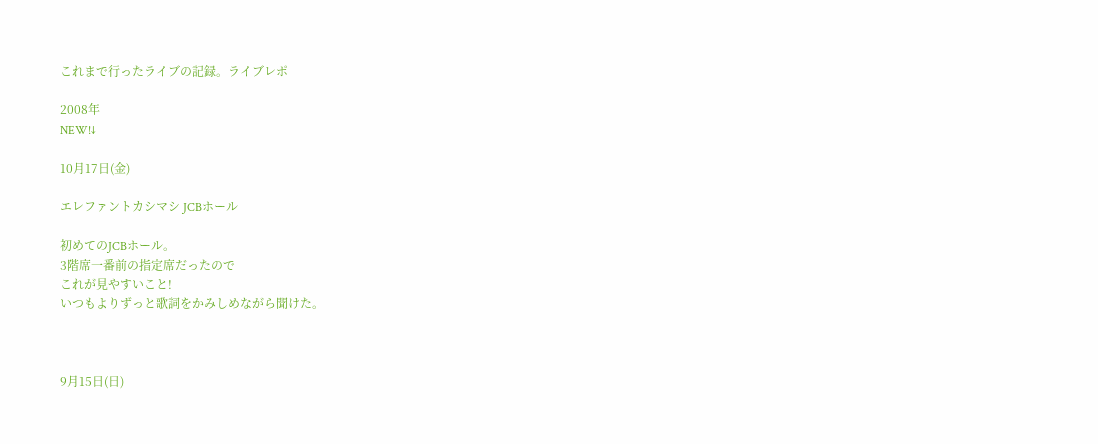これまで行ったライブの記録。ライブレポ

2008年
NEW!↓

10月17日(金)

エレファントカシマシ JCBホール

初めてのJCBホール。
3階席一番前の指定席だったので
これが見やすいこと!
いつもよりずっと歌詞をかみしめながら聞けた。



9月15日(日)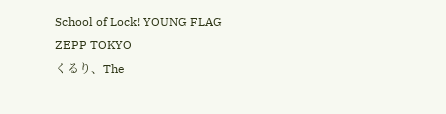School of Lock! YOUNG FLAG
ZEPP TOKYO
くるり、The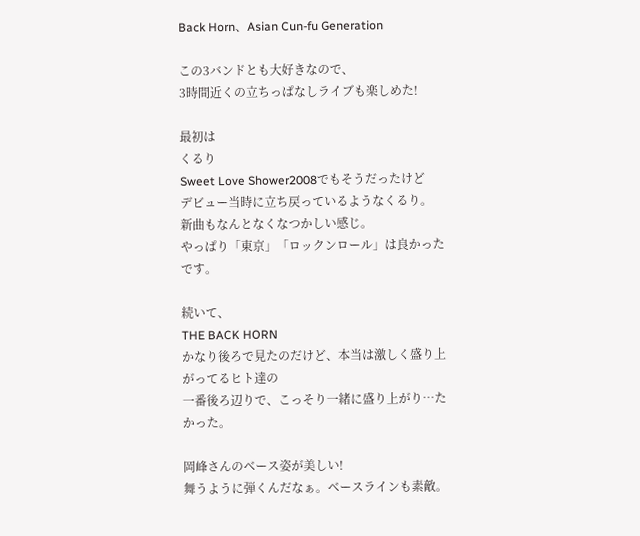Back Horn、Asian Cun-fu Generation

この3バンドとも大好きなので、
3時間近くの立ちっぱなしライブも楽しめた!

最初は
くるり
Sweet Love Shower2008でもそうだったけど
デビュー当時に立ち戻っているようなくるり。
新曲もなんとなくなつかしい感じ。
やっぱり「東京」「ロックンロール」は良かったです。

続いて、
THE BACK HORN
かなり後ろで見たのだけど、本当は激しく盛り上がってるヒト達の
一番後ろ辺りで、こっそり一緒に盛り上がり…たかった。

岡峰さんのベース姿が美しい!
舞うように弾くんだなぁ。ベースラインも素敵。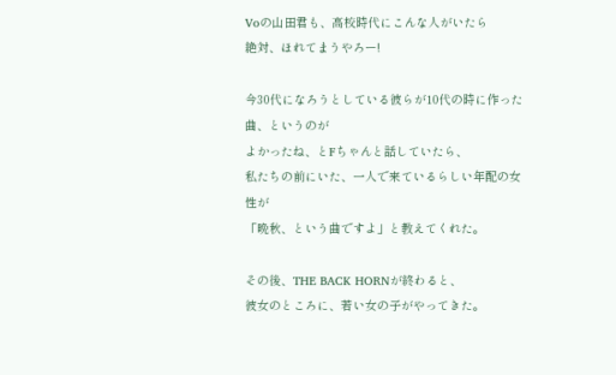Voの山田君も、高校時代にこんな人がいたら
絶対、ほれてまうやろー!

今30代になろうとしている彼らが10代の時に作った曲、というのが
よかったね、とFちゃんと話していたら、
私たちの前にいた、一人で来ているらしい年配の女性が
「晩秋、という曲ですよ」と教えてくれた。

その後、THE BACK HORNが終わると、
彼女のところに、若い女の子がやってきた。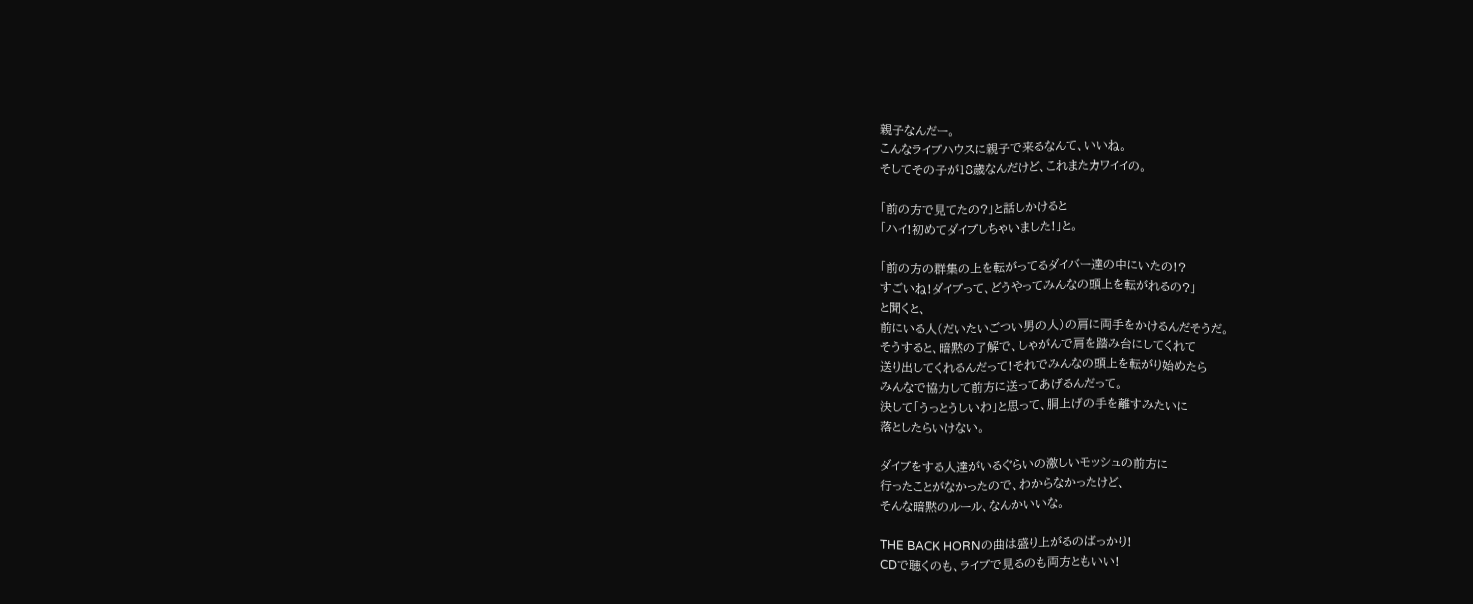親子なんだー。
こんなライブハウスに親子で来るなんて、いいね。
そしてその子が18歳なんだけど、これまたカワイイの。

「前の方で見てたの?」と話しかけると
「ハイ!初めてダイブしちゃいました!」と。

「前の方の群集の上を転がってるダイバー達の中にいたの!?
すごいね!ダイブって、どうやってみんなの頭上を転がれるの?」
と聞くと、
前にいる人(だいたいごつい男の人)の肩に両手をかけるんだそうだ。
そうすると、暗黙の了解で、しゃがんで肩を踏み台にしてくれて
送り出してくれるんだって!それでみんなの頭上を転がり始めたら
みんなで協力して前方に送ってあげるんだって。
決して「うっとうしいわ」と思って、胴上げの手を離すみたいに
落としたらいけない。

ダイブをする人達がいるぐらいの激しいモッシュの前方に
行ったことがなかったので、わからなかったけど、
そんな暗黙のルール、なんかいいな。

THE BACK HORNの曲は盛り上がるのばっかり!
CDで聴くのも、ライブで見るのも両方ともいい!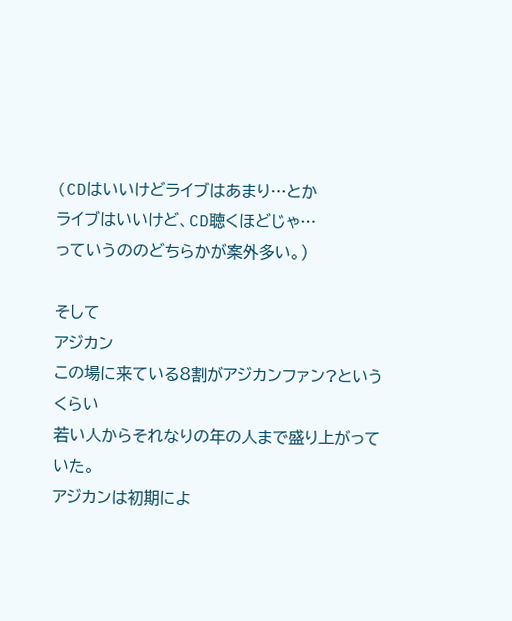(CDはいいけどライブはあまり…とか
ライブはいいけど、CD聴くほどじゃ…
っていうののどちらかが案外多い。)

そして
アジカン
この場に来ている8割がアジカンファン?というくらい
若い人からそれなりの年の人まで盛り上がっていた。
アジカンは初期によ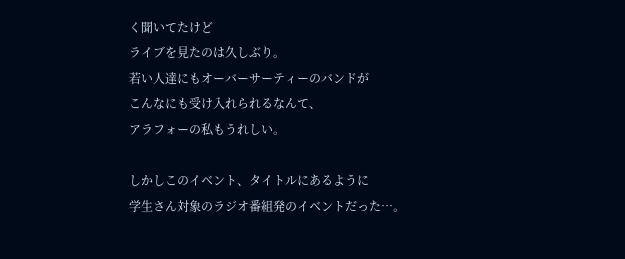く聞いてたけど
ライブを見たのは久しぶり。
若い人達にもオーバーサーティーのバンドが
こんなにも受け入れられるなんて、
アラフォーの私もうれしい。

しかしこのイベント、タイトルにあるように
学生さん対象のラジオ番組発のイベントだった…。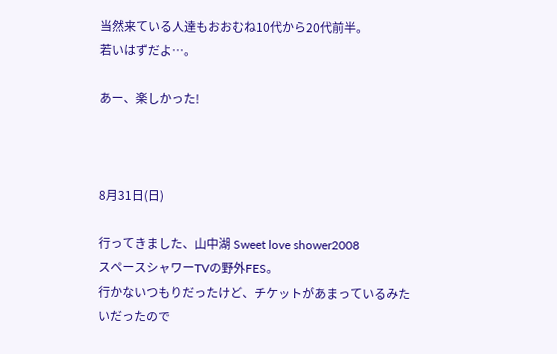当然来ている人達もおおむね10代から20代前半。
若いはずだよ…。

あー、楽しかった!



8月31日(日)

行ってきました、山中湖 Sweet love shower2008
スペースシャワーTVの野外FES。
行かないつもりだったけど、チケットがあまっているみたいだったので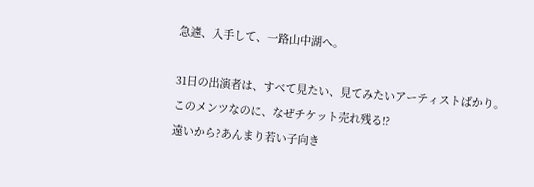急遽、入手して、一路山中湖へ。

31日の出演者は、すべて見たい、見てみたいアーティストばかり。
このメンツなのに、なぜチケット売れ残る!?
遠いから?あんまり若い子向き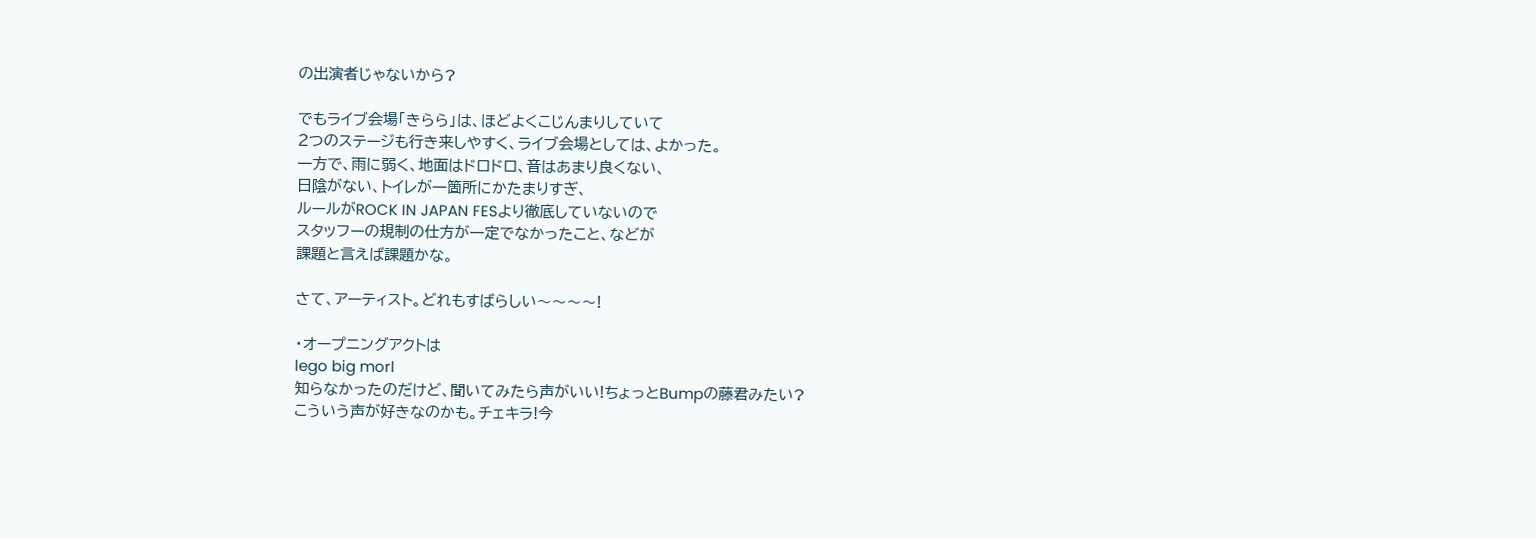の出演者じゃないから?

でもライブ会場「きらら」は、ほどよくこじんまりしていて
2つのステージも行き来しやすく、ライブ会場としては、よかった。
一方で、雨に弱く、地面はドロドロ、音はあまり良くない、
日陰がない、トイレが一箇所にかたまりすぎ、
ルールがROCK IN JAPAN FESより徹底していないので
スタッフーの規制の仕方が一定でなかったこと、などが
課題と言えば課題かな。

さて、アーティスト。どれもすばらしい〜〜〜〜!

・オープニングアクトは
lego big morl
知らなかったのだけど、聞いてみたら声がいい!ちょっとBumpの藤君みたい?
こういう声が好きなのかも。チェキラ!今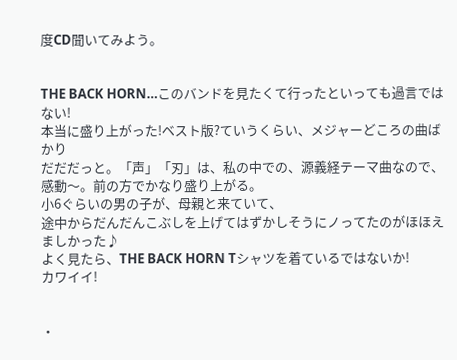度CD聞いてみよう。


THE BACK HORN…このバンドを見たくて行ったといっても過言ではない!
本当に盛り上がった!ベスト版?ていうくらい、メジャーどころの曲ばかり
だだだっと。「声」「刃」は、私の中での、源義経テーマ曲なので、
感動〜。前の方でかなり盛り上がる。
小6ぐらいの男の子が、母親と来ていて、
途中からだんだんこぶしを上げてはずかしそうにノってたのがほほえましかった♪
よく見たら、THE BACK HORN Tシャツを着ているではないか!
カワイイ!


・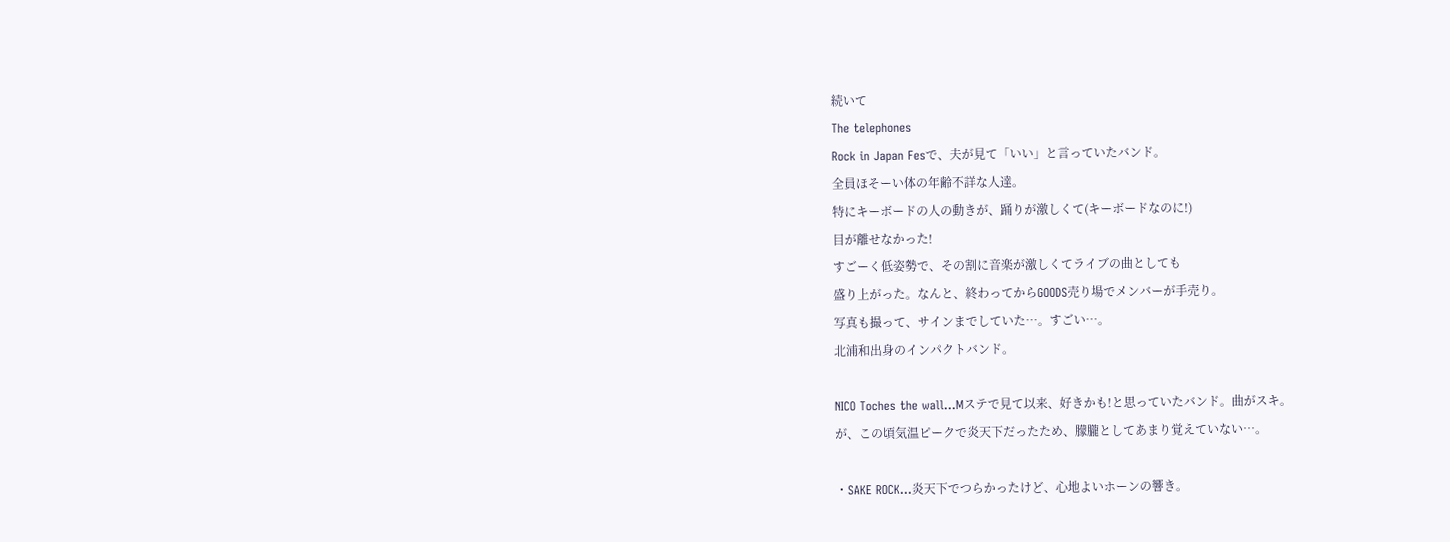続いて
The telephones
Rock in Japan Fesで、夫が見て「いい」と言っていたバンド。
全員ほそーい体の年齢不詳な人達。
特にキーボードの人の動きが、踊りが激しくて(キーボードなのに!)
目が離せなかった!
すごーく低姿勢で、その割に音楽が激しくてライブの曲としても
盛り上がった。なんと、終わってからGOODS売り場でメンバーが手売り。
写真も撮って、サインまでしていた…。すごい…。
北浦和出身のインパクトバンド。

NICO Toches the wall…Mステで見て以来、好きかも!と思っていたバンド。曲がスキ。
が、この頃気温ピークで炎天下だったため、朦朧としてあまり覚えていない…。

・SAKE ROCK…炎天下でつらかったけど、心地よいホーンの響き。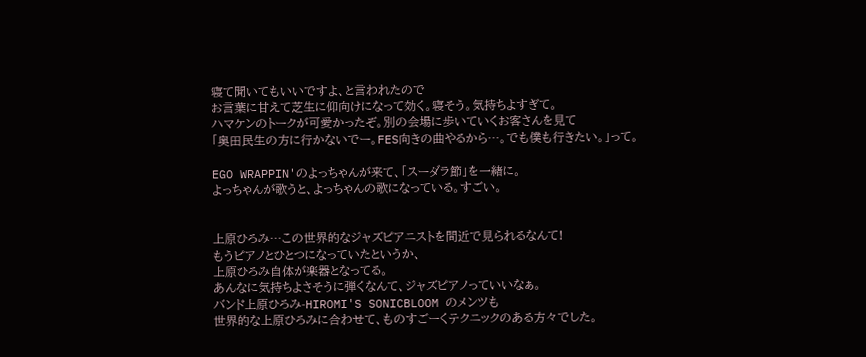寝て聞いてもいいですよ、と言われたので
お言葉に甘えて芝生に仰向けになって効く。寝そう。気持ちよすぎて。
ハマケンのトークが可愛かったぞ。別の会場に歩いていくお客さんを見て
「奥田民生の方に行かないでー。FES向きの曲やるから…。でも僕も行きたい。」って。

EGO WRAPPIN'のよっちゃんが来て、「スーダラ節」を一緒に。
よっちゃんが歌うと、よっちゃんの歌になっている。すごい。


上原ひろみ…この世界的なジャズピアニストを間近で見られるなんて!
もうピアノとひとつになっていたというか、
上原ひろみ自体が楽器となってる。
あんなに気持ちよさそうに弾くなんて、ジャズピアノっていいなぁ。
バンド上原ひろみ-HIROMI'S SONICBLOOM のメンツも
世界的な上原ひろみに合わせて、ものすごーくテクニックのある方々でした。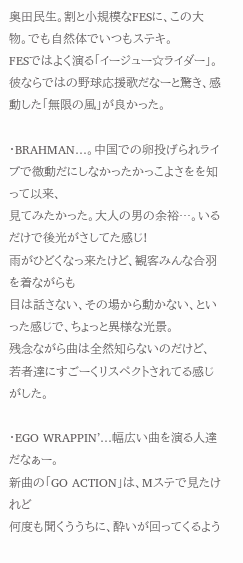奥田民生。割と小規模なFESに、この大物。でも自然体でいつもステキ。
FESではよく演る「イージュー☆ライダー」。
彼ならではの野球応援歌だなーと驚き、感動した「無限の風」が良かった。

・BRAHMAN…。中国での卵投げられライブで微動だにしなかったかっこよさをを知って以来、
見てみたかった。大人の男の余裕…。いるだけで後光がさしてた感じ!
雨がひどくなっ来たけど、観客みんな合羽を着ながらも
目は話さない、その場から動かない、といった感じで、ちょっと異様な光景。
残念ながら曲は全然知らないのだけど、
若者達にすごーくリスペクトされてる感じがした。

・EGO WRAPPIN’…幅広い曲を演る人達だなぁー。
新曲の「GO ACTION」は、Mステで見たけれど
何度も聞くううちに、酔いが回ってくるよう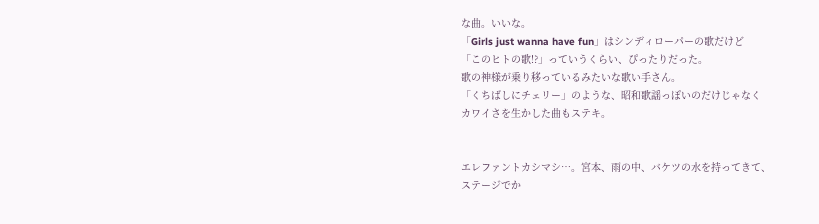な曲。いいな。
「Girls just wanna have fun」はシンディローパーの歌だけど
「このヒトの歌!?」っていうくらい、ぴったりだった。
歌の神様が乗り移っているみたいな歌い手さん。
「くちばしにチェリー」のような、昭和歌謡っぽいのだけじゃなく
カワイさを生かした曲もステキ。


エレファントカシマシ…。宮本、雨の中、バケツの水を持ってきて、
ステージでか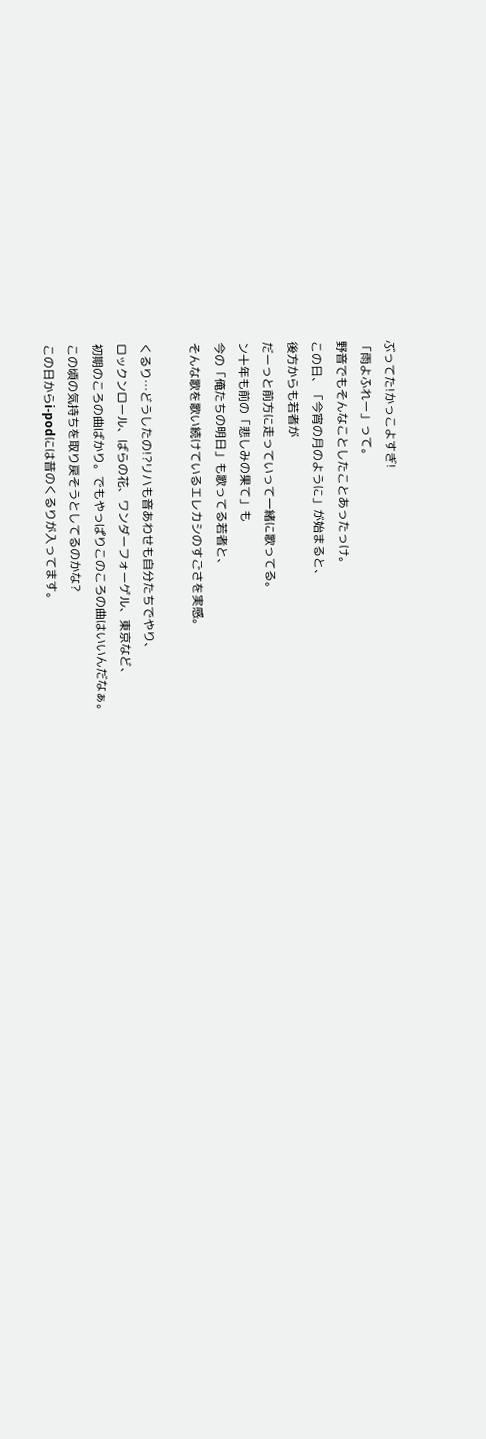ぶってた!かっこよすぎ!
「雨よふれー」って。
野音でもそんなことしたことあったっけ。
この日、「今宵の月のように」が始まると、
後方からも若者が
だーっと前方に走っていって一緒に歌ってる。
ン十年も前の「悲しみの果て」も
今の「俺たちの明日」も歌ってる若者と、
そんな歌を歌い続けているエレカシのすごさを実感。

くるり…どうしたの!?リハも音あわせも自分たちでやり、
ロックンロール、ばらの花、ワンダーフォーゲル、東京など、
初期のころの曲ばかり。でもやっぱりこのころの曲はいいんだなぁ。
この頃の気持ちを取り戻そうとしてるのかな?
この日からi-podには昔のくるりが入ってます。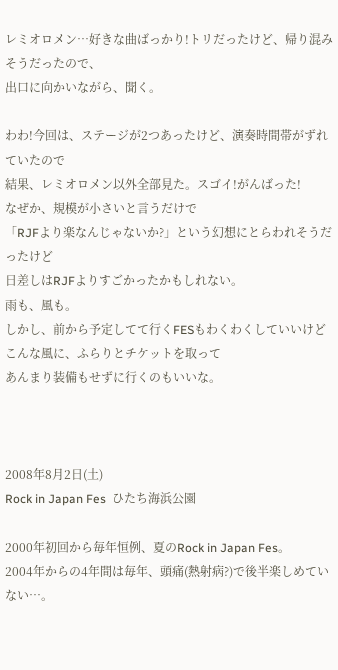レミオロメン…好きな曲ばっかり!トリだったけど、帰り混みそうだったので、
出口に向かいながら、聞く。

わわ!今回は、ステージが2つあったけど、演奏時間帯がずれていたので
結果、レミオロメン以外全部見た。スゴイ!がんばった!
なぜか、規模が小さいと言うだけで
「RJFより楽なんじゃないか?」という幻想にとらわれそうだったけど
日差しはRJFよりすごかったかもしれない。
雨も、風も。
しかし、前から予定してて行くFESもわくわくしていいけど
こんな風に、ふらりとチケットを取って
あんまり装備もせずに行くのもいいな。



2008年8月2日(土)
Rock in Japan Fes  ひたち海浜公園

2000年初回から毎年恒例、夏のRock in Japan Fes。
2004年からの4年間は毎年、頭痛(熱射病?)で後半楽しめていない…。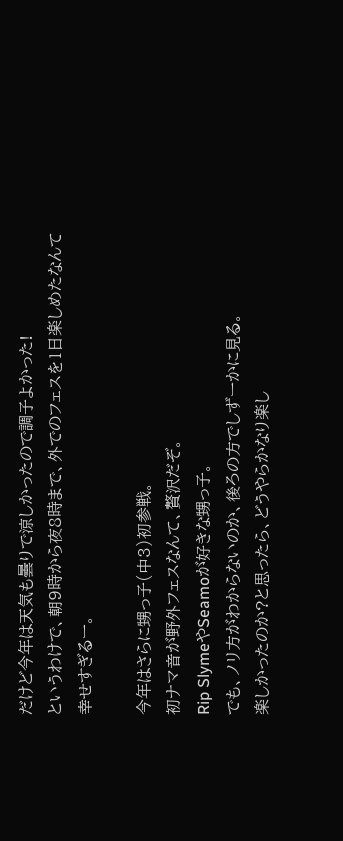だけど今年は天気も曇りで涼しかったので調子よかった!
というわけで、朝9時から夜8時まで、外でのフェスを1日楽しめたなんて
幸せすぎるー。

今年はさらに甥っ子(中3)初参戦。
初ナマ音が野外フェスなんて、贅沢だぞ。
Rip SlymeやSeamoが好きな甥っ子。
でも、ノリ方がわからないのか、後ろの方でしずーかに見る。
楽しかったのか?と思ったら、どうやらかなり楽し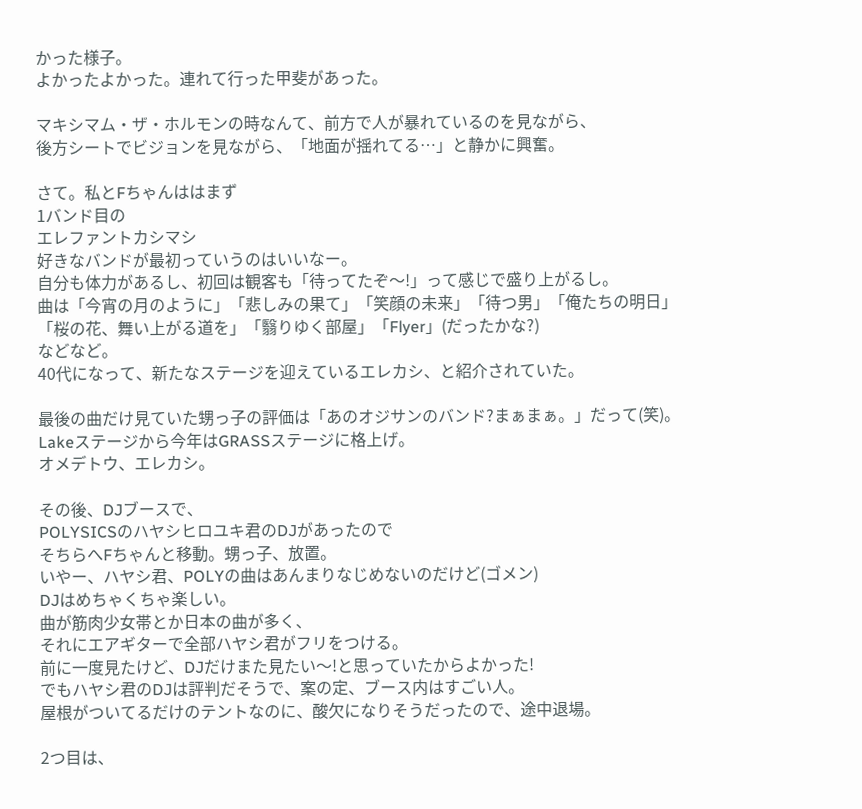かった様子。
よかったよかった。連れて行った甲斐があった。

マキシマム・ザ・ホルモンの時なんて、前方で人が暴れているのを見ながら、
後方シートでビジョンを見ながら、「地面が揺れてる…」と静かに興奮。

さて。私とFちゃんははまず
1バンド目の
エレファントカシマシ
好きなバンドが最初っていうのはいいなー。
自分も体力があるし、初回は観客も「待ってたぞ〜!」って感じで盛り上がるし。
曲は「今宵の月のように」「悲しみの果て」「笑顔の未来」「待つ男」「俺たちの明日」
「桜の花、舞い上がる道を」「翳りゆく部屋」「Flyer」(だったかな?)
などなど。
40代になって、新たなステージを迎えているエレカシ、と紹介されていた。

最後の曲だけ見ていた甥っ子の評価は「あのオジサンのバンド?まぁまぁ。」だって(笑)。
Lakeステージから今年はGRASSステージに格上げ。
オメデトウ、エレカシ。

その後、DJブースで、
POLYSICSのハヤシヒロユキ君のDJがあったので
そちらへFちゃんと移動。甥っ子、放置。
いやー、ハヤシ君、POLYの曲はあんまりなじめないのだけど(ゴメン)
DJはめちゃくちゃ楽しい。
曲が筋肉少女帯とか日本の曲が多く、
それにエアギターで全部ハヤシ君がフリをつける。
前に一度見たけど、DJだけまた見たい〜!と思っていたからよかった!
でもハヤシ君のDJは評判だそうで、案の定、ブース内はすごい人。
屋根がついてるだけのテントなのに、酸欠になりそうだったので、途中退場。

2つ目は、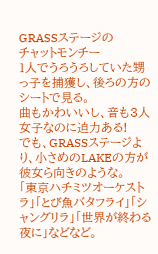GRASSステージの
チャットモンチー
1人でうろうろしていた甥っ子を捕獲し、後ろの方のシートで見る。
曲もかわいいし、音も3人女子なのに迫力ある!
でも、GRASSステージより、小さめのLAKEの方が彼女ら向きのような。
「東京ハチミツオーケストラ」「とび魚バタフライ」「シャングリラ」「世界が終わる夜に」などなど。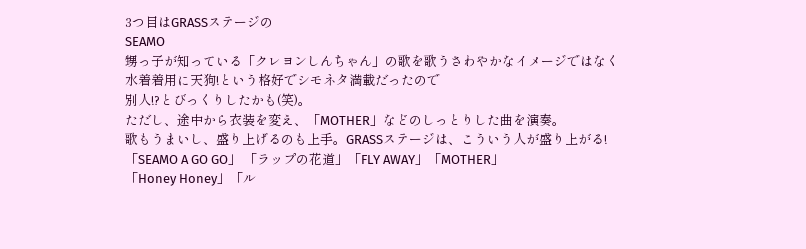3つ目はGRASSステージの
SEAMO
甥っ子が知っている「クレヨンしんちゃん」の歌を歌うさわやかなイメージではなく
水着着用に天狗!という格好でシモネタ満載だったので
別人!?とびっくりしたかも(笑)。
ただし、途中から衣装を変え、「MOTHER」などのしっとりした曲を演奏。
歌もうまいし、盛り上げるのも上手。GRASSステージは、こういう人が盛り上がる!
「SEAMO A GO GO」 「ラップの花道」「FLY AWAY」「MOTHER」
「Honey Honey」「ル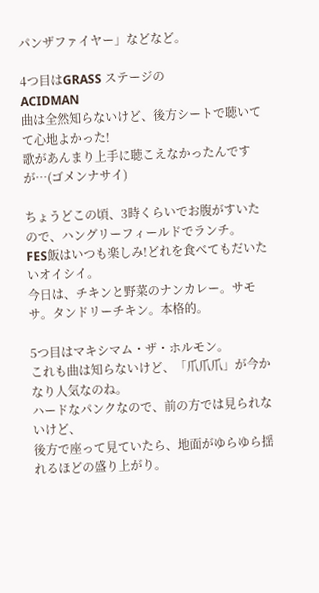パンザファイヤー」などなど。

4つ目はGRASS ステージの
ACIDMAN
曲は全然知らないけど、後方シートで聴いてて心地よかった!
歌があんまり上手に聴こえなかったんですが…(ゴメンナサイ)

ちょうどこの頃、3時くらいでお腹がすいたので、ハングリーフィールドでランチ。
FES飯はいつも楽しみ!どれを食べてもだいたいオイシイ。
今日は、チキンと野菜のナンカレー。サモサ。タンドリーチキン。本格的。

5つ目はマキシマム・ザ・ホルモン。
これも曲は知らないけど、「爪爪爪」が今かなり人気なのね。
ハードなパンクなので、前の方では見られないけど、
後方で座って見ていたら、地面がゆらゆら揺れるほどの盛り上がり。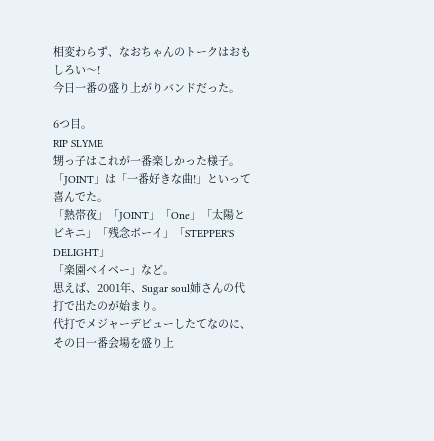相変わらず、なおちゃんのトークはおもしろい〜!
今日一番の盛り上がりバンドだった。

6つ目。
RIP SLYME
甥っ子はこれが一番楽しかった様子。
「JOINT」は「一番好きな曲!」といって喜んでた。
「熱帯夜」「JOINT」「One」「太陽とビキニ」「残念ボーイ」「STEPPER'S DELIGHT」
「楽園ベイベー」など。
思えば、2001年、Sugar soul姉さんの代打で出たのが始まり。
代打でメジャーデビューしたてなのに、その日一番会場を盛り上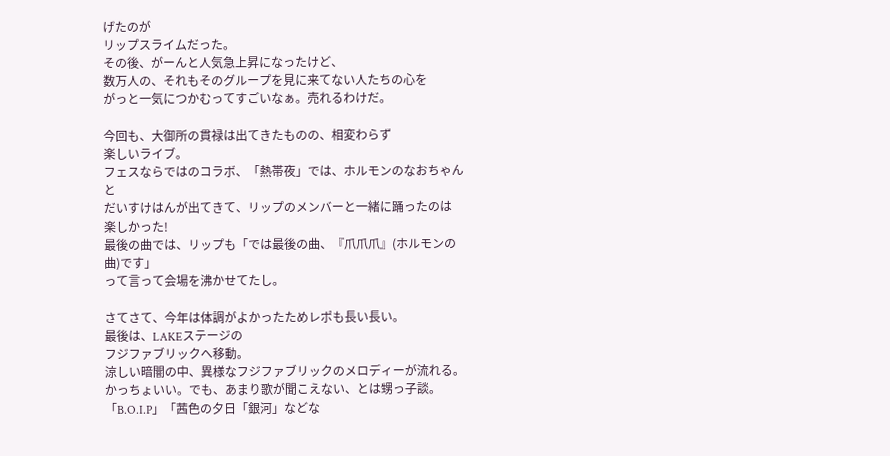げたのが
リップスライムだった。
その後、がーんと人気急上昇になったけど、
数万人の、それもそのグループを見に来てない人たちの心を
がっと一気につかむってすごいなぁ。売れるわけだ。

今回も、大御所の貫禄は出てきたものの、相変わらず
楽しいライブ。
フェスならではのコラボ、「熱帯夜」では、ホルモンのなおちゃんと
だいすけはんが出てきて、リップのメンバーと一緒に踊ったのは
楽しかった!
最後の曲では、リップも「では最後の曲、『爪爪爪』(ホルモンの曲)です」
って言って会場を沸かせてたし。

さてさて、今年は体調がよかったためレポも長い長い。
最後は、LAKEステージの
フジファブリックへ移動。
涼しい暗闇の中、異様なフジファブリックのメロディーが流れる。
かっちょいい。でも、あまり歌が聞こえない、とは甥っ子談。
「B.O.I.P」「茜色の夕日「銀河」などな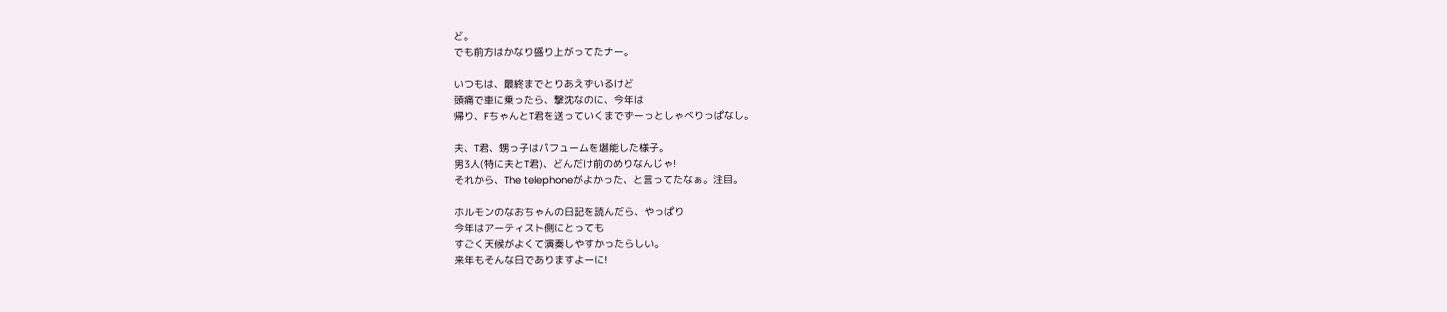ど。
でも前方はかなり盛り上がってたナー。

いつもは、最終までとりあえずいるけど
頭痛で車に乗ったら、撃沈なのに、今年は
帰り、FちゃんとT君を送っていくまでずーっとしゃべりっぱなし。

夫、T君、甥っ子はパフュームを堪能した様子。
男3人(特に夫とT君)、どんだけ前のめりなんじゃ!
それから、The telephoneがよかった、と言ってたなぁ。注目。

ホルモンのなおちゃんの日記を読んだら、やっぱり
今年はアーティスト側にとっても
すごく天候がよくて演奏しやすかったらしい。
来年もそんな日でありますよーに!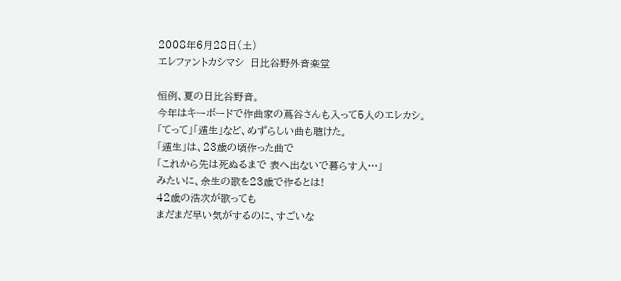2008年6月28日(土)
エレファントカシマシ  日比谷野外音楽堂

恒例、夏の日比谷野音。
今年はキーボードで作曲家の蔦谷さんも入って5人のエレカシ。
「てって」「遁生」など、めずらしい曲も聴けた。
「遁生」は、23歳の頃作った曲で
「これから先は死ぬるまで 表へ出ないで暮らす人…」
みたいに、余生の歌を23歳で作るとは!
42歳の浩次が歌っても
まだまだ早い気がするのに、すごいな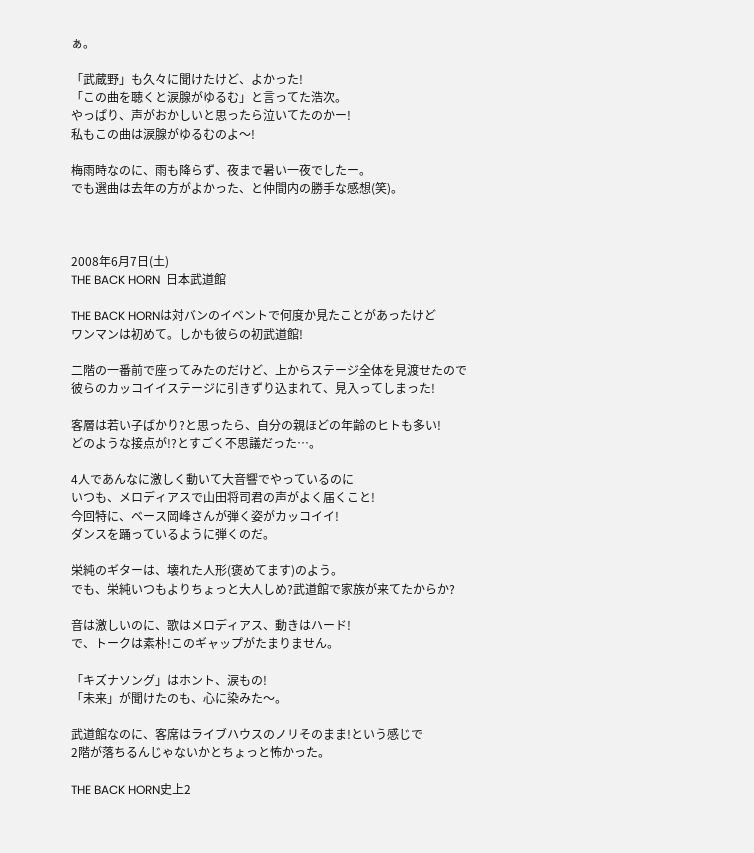ぁ。

「武蔵野」も久々に聞けたけど、よかった!
「この曲を聴くと涙腺がゆるむ」と言ってた浩次。
やっぱり、声がおかしいと思ったら泣いてたのかー!
私もこの曲は涙腺がゆるむのよ〜!

梅雨時なのに、雨も降らず、夜まで暑い一夜でしたー。
でも選曲は去年の方がよかった、と仲間内の勝手な感想(笑)。



2008年6月7日(土)
THE BACK HORN  日本武道館

THE BACK HORNは対バンのイベントで何度か見たことがあったけど
ワンマンは初めて。しかも彼らの初武道館!

二階の一番前で座ってみたのだけど、上からステージ全体を見渡せたので
彼らのカッコイイステージに引きずり込まれて、見入ってしまった!

客層は若い子ばかり?と思ったら、自分の親ほどの年齢のヒトも多い!
どのような接点が!?とすごく不思議だった…。

4人であんなに激しく動いて大音響でやっているのに
いつも、メロディアスで山田将司君の声がよく届くこと!
今回特に、ベース岡峰さんが弾く姿がカッコイイ!
ダンスを踊っているように弾くのだ。

栄純のギターは、壊れた人形(褒めてます)のよう。
でも、栄純いつもよりちょっと大人しめ?武道館で家族が来てたからか?

音は激しいのに、歌はメロディアス、動きはハード!
で、トークは素朴!このギャップがたまりません。

「キズナソング」はホント、涙もの!
「未来」が聞けたのも、心に染みた〜。

武道館なのに、客席はライブハウスのノリそのまま!という感じで
2階が落ちるんじゃないかとちょっと怖かった。

THE BACK HORN史上2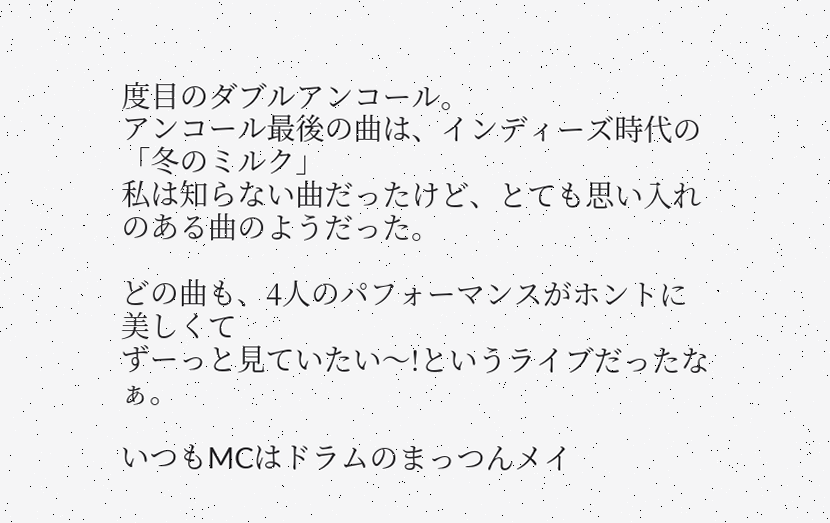度目のダブルアンコール。
アンコール最後の曲は、インディーズ時代の「冬のミルク」
私は知らない曲だったけど、とても思い入れのある曲のようだった。

どの曲も、4人のパフォーマンスがホントに美しくて
ずーっと見ていたい〜!というライブだったなぁ。

いつもMCはドラムのまっつんメイ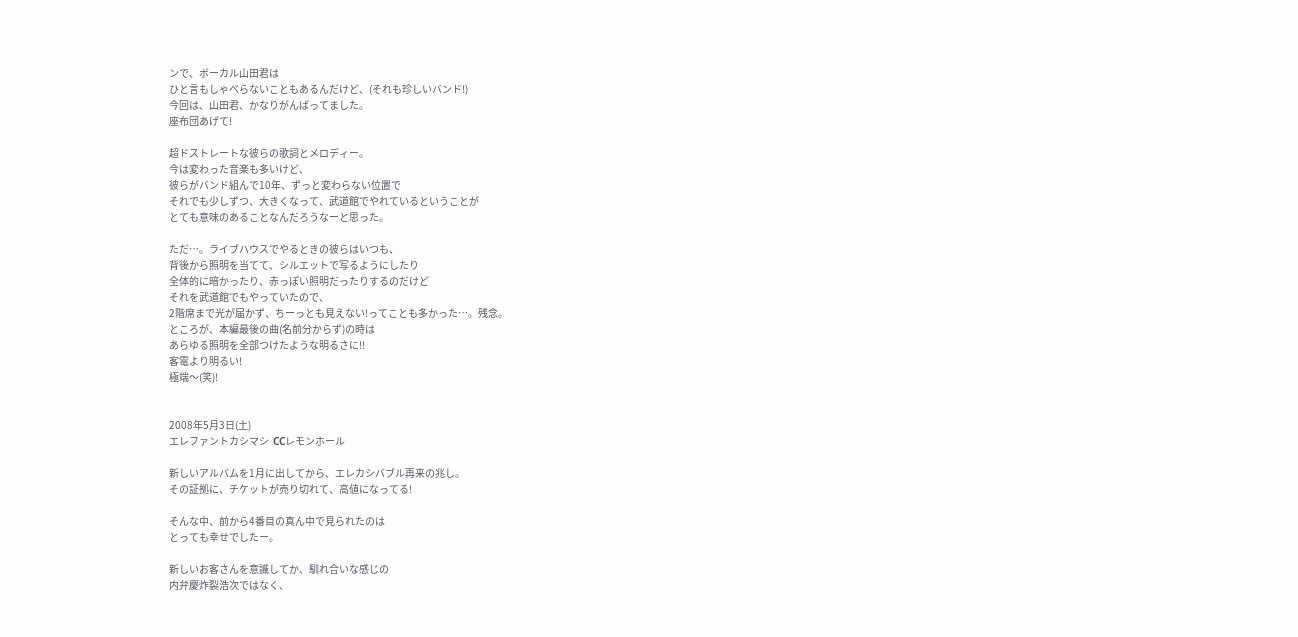ンで、ボーカル山田君は
ひと言もしゃべらないこともあるんだけど、(それも珍しいバンド!)
今回は、山田君、かなりがんばってました。
座布団あげて!

超ドストレートな彼らの歌詞とメロディー。
今は変わった音楽も多いけど、
彼らがバンド組んで10年、ずっと変わらない位置で
それでも少しずつ、大きくなって、武道館でやれているということが
とても意味のあることなんだろうなーと思った。

ただ…。ライブハウスでやるときの彼らはいつも、
背後から照明を当てて、シルエットで写るようにしたり
全体的に暗かったり、赤っぽい照明だったりするのだけど
それを武道館でもやっていたので、
2階席まで光が届かず、ちーっとも見えない!ってことも多かった…。残念。
ところが、本編最後の曲(名前分からず)の時は
あらゆる照明を全部つけたような明るさに!!
客電より明るい!
極端〜(笑)!


2008年5月3日(土)
エレファントカシマシ  CCレモンホール

新しいアルバムを1月に出してから、エレカシバブル再来の兆し。
その証拠に、チケットが売り切れて、高値になってる!

そんな中、前から4番目の真ん中で見られたのは
とっても幸せでしたー。

新しいお客さんを意識してか、馴れ合いな感じの
内弁慶炸裂浩次ではなく、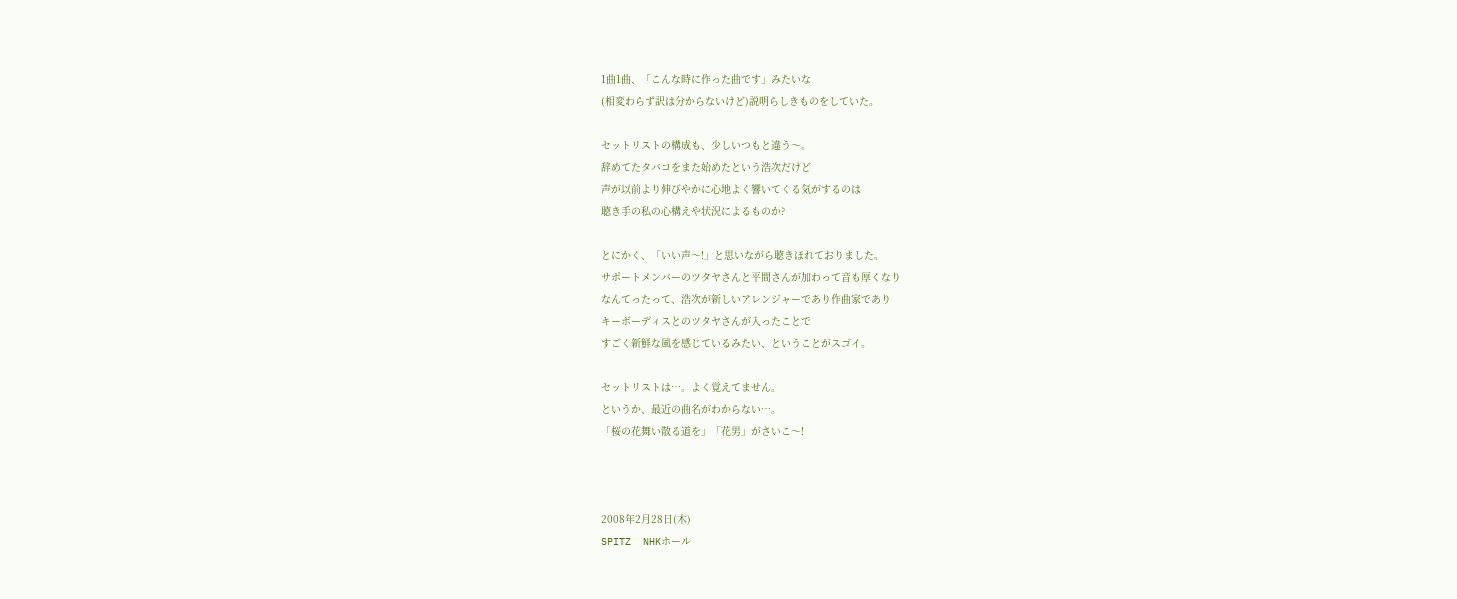1曲1曲、「こんな時に作った曲です」みたいな
(相変わらず訳は分からないけど)説明らしきものをしていた。

セットリストの構成も、少しいつもと違う〜。
辞めてたタバコをまた始めたという浩次だけど
声が以前より伸びやかに心地よく響いてくる気がするのは
聴き手の私の心構えや状況によるものか?

とにかく、「いい声〜!」と思いながら聴きほれておりました。
サポートメンバーのツタヤさんと平間さんが加わって音も厚くなり
なんてったって、浩次が新しいアレンジャーであり作曲家であり
キーボーディスとのツタヤさんが入ったことで
すごく新鮮な風を感じているみたい、ということがスゴイ。

セットリストは…。よく覚えてません。
というか、最近の曲名がわからない…。
「桜の花舞い散る道を」「花男」がさいこ〜!



2008年2月28日(木)
SPITZ  NHKホール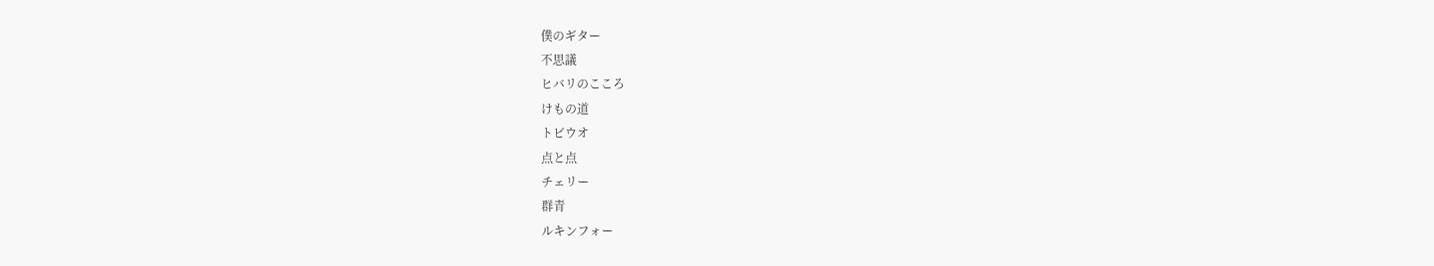僕のギター
不思議
ヒバリのこころ
けもの道
トビウオ
点と点
チェリー
群青
ルキンフォー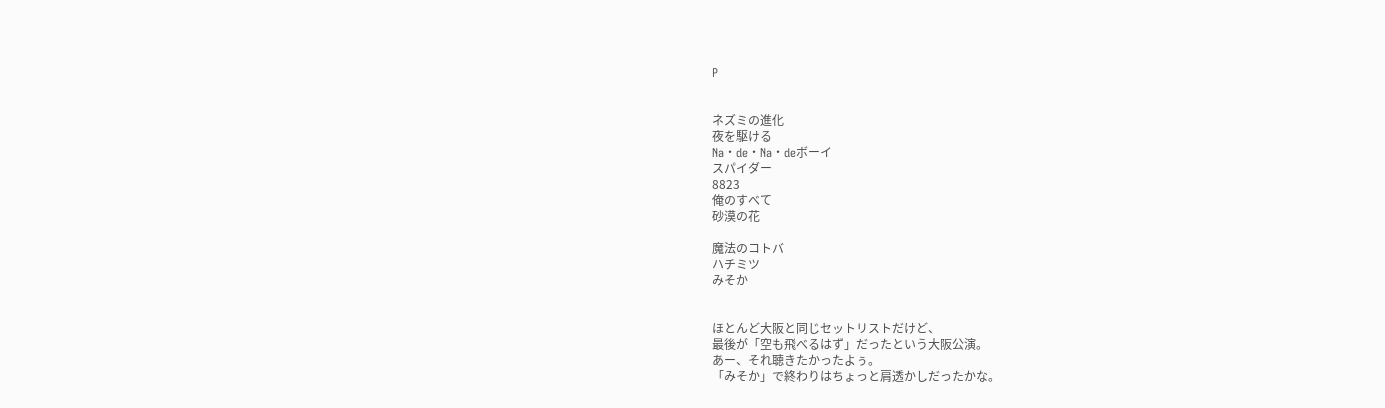P


ネズミの進化
夜を駆ける
Na・de・Na・deボーイ
スパイダー
8823
俺のすべて
砂漠の花

魔法のコトバ
ハチミツ
みそか


ほとんど大阪と同じセットリストだけど、
最後が「空も飛べるはず」だったという大阪公演。
あー、それ聴きたかったよぅ。
「みそか」で終わりはちょっと肩透かしだったかな。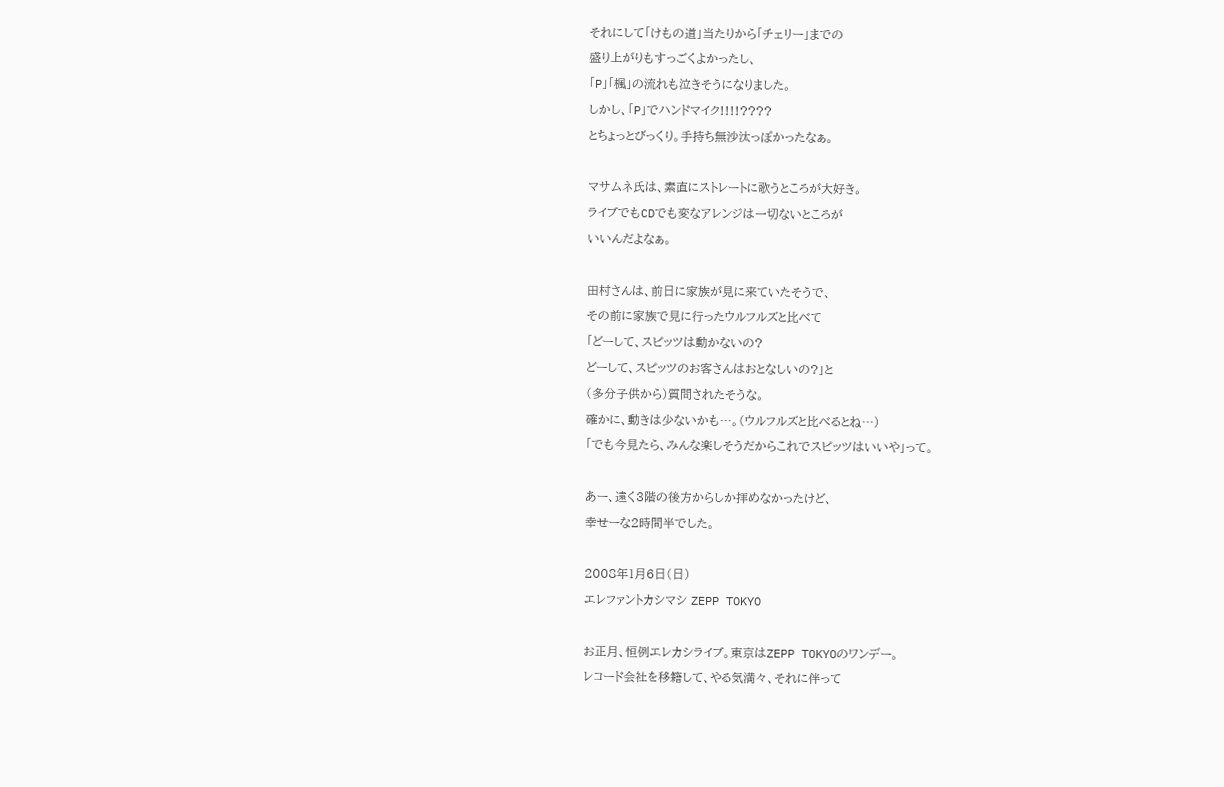それにして「けもの道」当たりから「チェリー」までの
盛り上がりもすっごくよかったし、
「P」「楓」の流れも泣きそうになりました。
しかし、「P」でハンドマイク!!!!????
とちょっとびっくり。手持ち無沙汰っぽかったなぁ。

マサムネ氏は、素直にストレートに歌うところが大好き。
ライブでもCDでも変なアレンジは一切ないところが
いいんだよなぁ。

田村さんは、前日に家族が見に来ていたそうで、
その前に家族で見に行ったウルフルズと比べて
「どーして、スピッツは動かないの?
どーして、スピッツのお客さんはおとなしいの?」と
(多分子供から)質問されたそうな。
確かに、動きは少ないかも…。(ウルフルズと比べるとね…)
「でも今見たら、みんな楽しそうだからこれでスピッツはいいや」って。

あー、遠く3階の後方からしか拝めなかったけど、
幸せーな2時間半でした。

2008年1月6日(日)
エレファントカシマシ ZEPP TOKYO

お正月、恒例エレカシライブ。東京はZEPP TOKYOのワンデー。
レコード会社を移籍して、やる気満々、それに伴って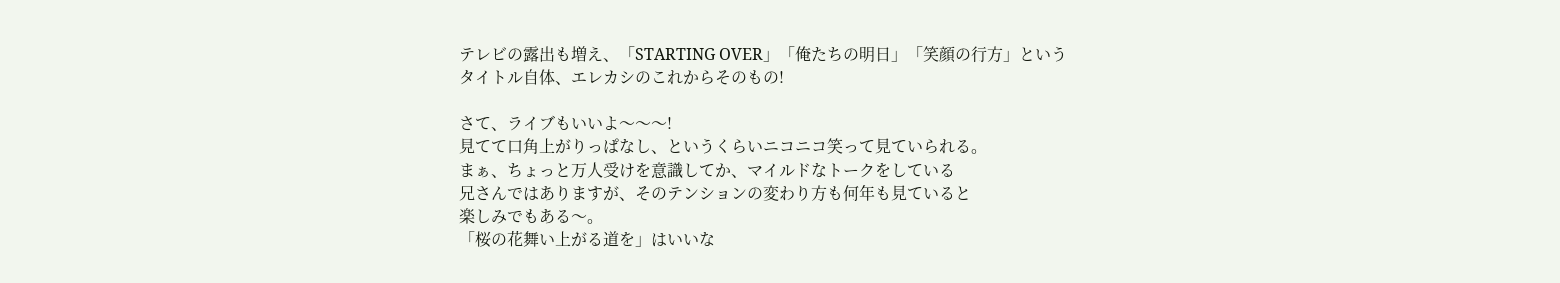テレビの露出も増え、「STARTING OVER」「俺たちの明日」「笑顔の行方」という
タイトル自体、エレカシのこれからそのもの!

さて、ライブもいいよ〜〜〜!
見てて口角上がりっぱなし、というくらいニコニコ笑って見ていられる。
まぁ、ちょっと万人受けを意識してか、マイルドなトークをしている
兄さんではありますが、そのテンションの変わり方も何年も見ていると
楽しみでもある〜。
「桜の花舞い上がる道を」はいいな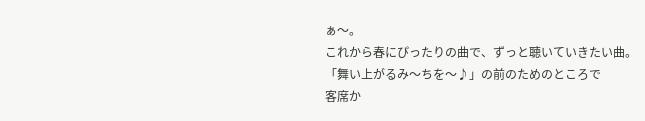ぁ〜。
これから春にぴったりの曲で、ずっと聴いていきたい曲。
「舞い上がるみ〜ちを〜♪」の前のためのところで
客席か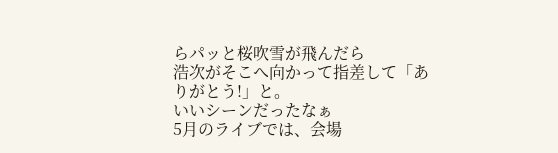らパッと桜吹雪が飛んだら
浩次がそこへ向かって指差して「ありがとう!」と。
いいシーンだったなぁ
5月のライブでは、会場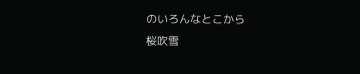のいろんなとこから
桜吹雪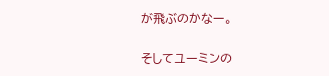が飛ぶのかなー。

そしてユーミンの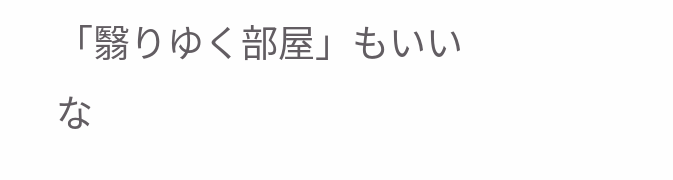「翳りゆく部屋」もいいな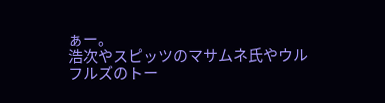ぁー。
浩次やスピッツのマサムネ氏やウルフルズのトー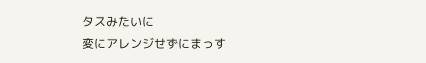タスみたいに
変にアレンジせずにまっす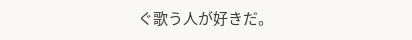ぐ歌う人が好きだ。